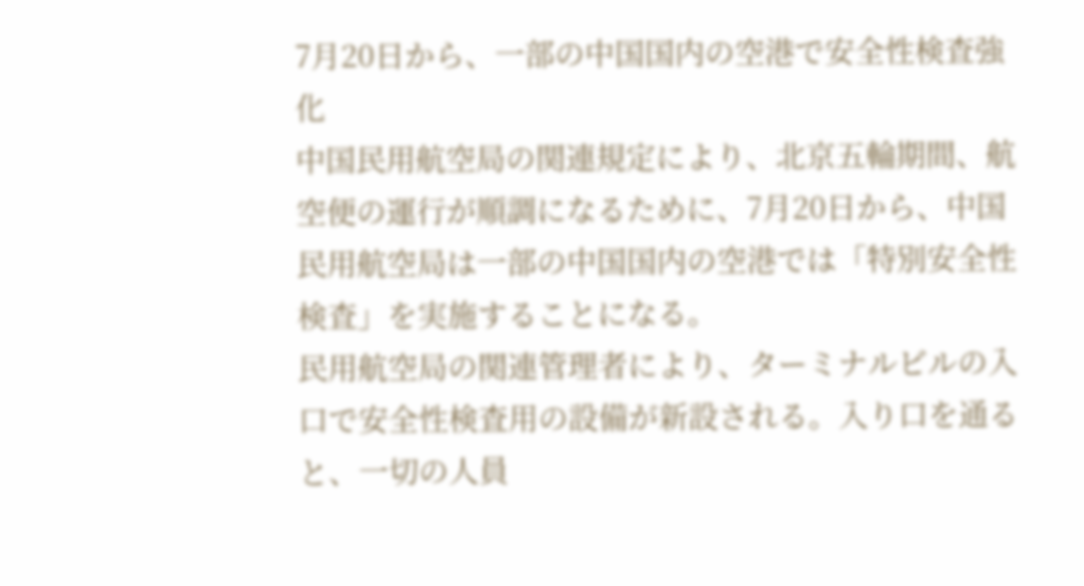7月20日から、一部の中国国内の空港で安全性検査強化
中国民用航空局の関連規定により、北京五輪期間、航空便の運行が順調になるために、7月20日から、中国民用航空局は一部の中国国内の空港では「特別安全性検査」を実施することになる。
民用航空局の関連管理者により、ターミナルビルの入口で安全性検査用の設備が新設される。入り口を通ると、一切の人員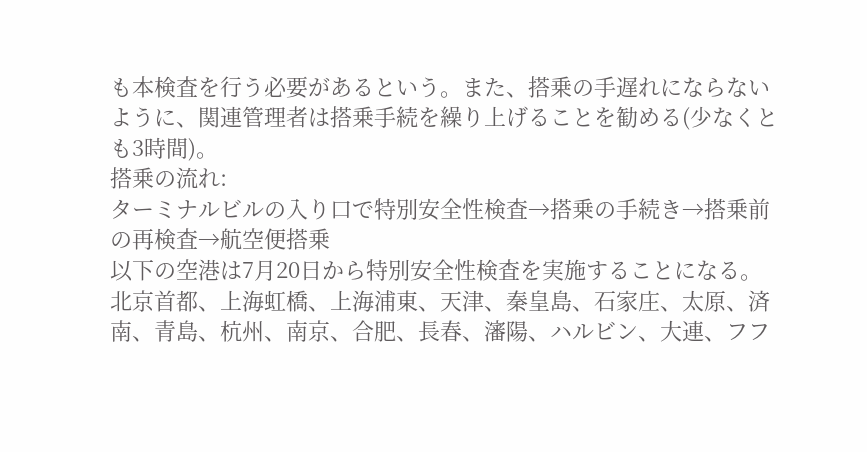も本検査を行う必要があるという。また、搭乗の手遅れにならないように、関連管理者は搭乗手続を繰り上げることを勧める(少なくとも3時間)。
搭乗の流れ:
ターミナルビルの入り口で特別安全性検査→搭乗の手続き→搭乗前の再検査→航空便搭乗
以下の空港は7月20日から特別安全性検査を実施することになる。
北京首都、上海虹橋、上海浦東、天津、秦皇島、石家庄、太原、済南、青島、杭州、南京、合肥、長春、瀋陽、ハルビン、大連、フフ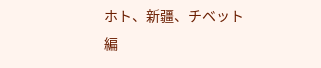ホト、新疆、チベット
編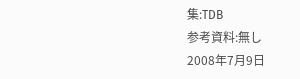集:TDB
参考資料:無し
2008年7月9日